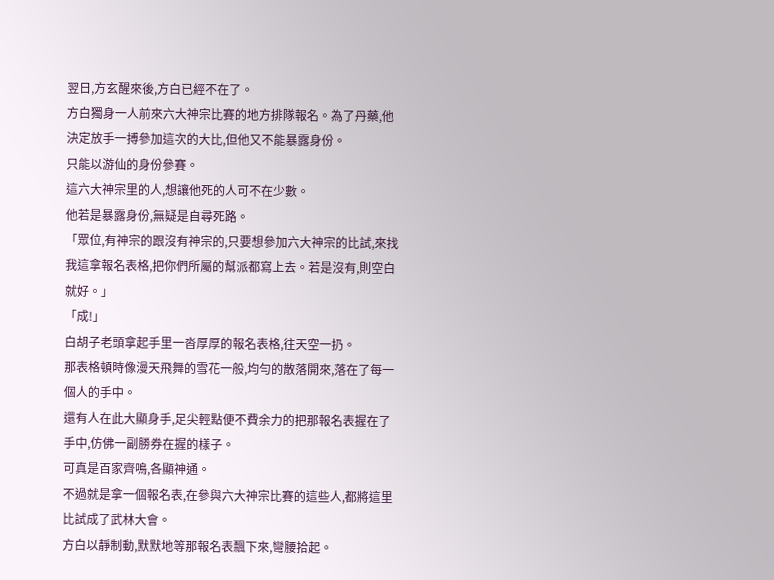翌日,方玄醒來後,方白已經不在了。
方白獨身一人前來六大神宗比賽的地方排隊報名。為了丹藥,他決定放手一搏參加這次的大比,但他又不能暴露身份。
只能以游仙的身份參賽。
這六大神宗里的人,想讓他死的人可不在少數。
他若是暴露身份,無疑是自尋死路。
「眾位,有神宗的跟沒有神宗的,只要想參加六大神宗的比試,來找我這拿報名表格,把你們所屬的幫派都寫上去。若是沒有,則空白就好。」
「成!」
白胡子老頭拿起手里一沓厚厚的報名表格,往天空一扔。
那表格頓時像漫天飛舞的雪花一般,均勻的散落開來,落在了每一個人的手中。
還有人在此大顯身手,足尖輕點便不費余力的把那報名表握在了手中,仿佛一副勝券在握的樣子。
可真是百家齊鳴,各顯神通。
不過就是拿一個報名表,在參與六大神宗比賽的這些人,都將這里比試成了武林大會。
方白以靜制動,默默地等那報名表飄下來,彎腰拾起。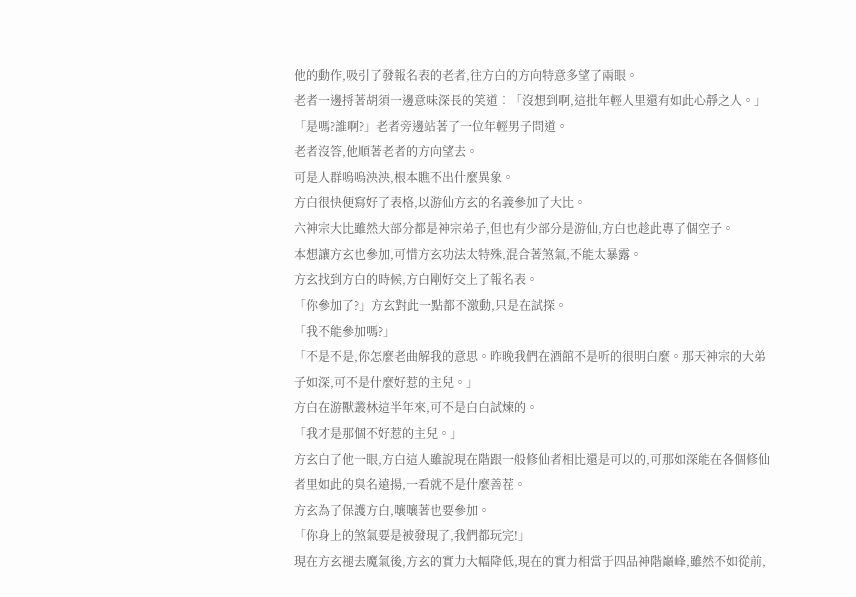他的動作,吸引了發報名表的老者,往方白的方向特意多望了兩眼。
老者一邊捋著胡須一邊意味深長的笑道︰「沒想到啊,這批年輕人里還有如此心靜之人。」
「是嗎?誰啊?」老者旁邊站著了一位年輕男子問道。
老者沒答,他順著老者的方向望去。
可是人群嗚嗚泱泱,根本瞧不出什麼異象。
方白很快便寫好了表格,以游仙方玄的名義參加了大比。
六神宗大比雖然大部分都是神宗弟子,但也有少部分是游仙,方白也趁此專了個空子。
本想讓方玄也參加,可惜方玄功法太特殊,混合著煞氣,不能太暴露。
方玄找到方白的時候,方白剛好交上了報名表。
「你參加了?」方玄對此一點都不激動,只是在試探。
「我不能參加嗎?」
「不是不是,你怎麼老曲解我的意思。昨晚我們在酒館不是听的很明白麼。那天神宗的大弟子如深,可不是什麼好惹的主兒。」
方白在游獸叢林這半年來,可不是白白試煉的。
「我才是那個不好惹的主兒。」
方玄白了他一眼,方白這人雖說現在階跟一般修仙者相比還是可以的,可那如深能在各個修仙者里如此的臭名遠揚,一看就不是什麼善茬。
方玄為了保護方白,嚷嚷著也要參加。
「你身上的煞氣要是被發現了,我們都玩完!」
現在方玄褪去魔氣後,方玄的實力大幅降低,現在的實力相當于四品神階巔峰,雖然不如從前,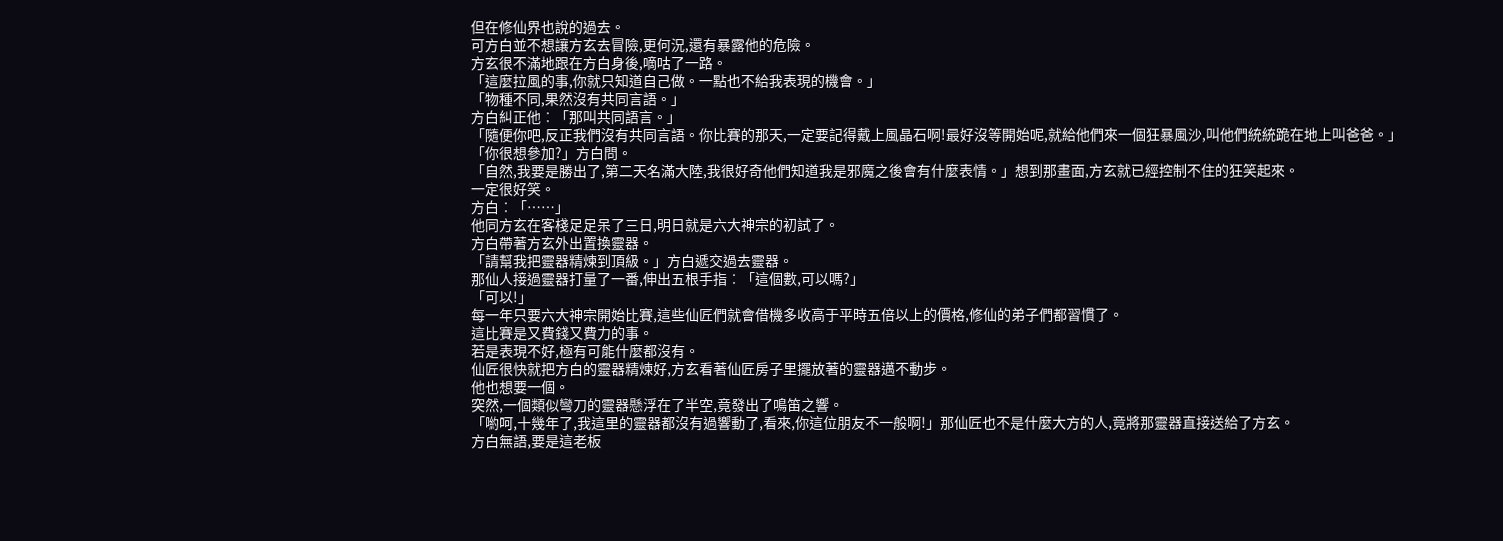但在修仙界也說的過去。
可方白並不想讓方玄去冒險,更何況,還有暴露他的危險。
方玄很不滿地跟在方白身後,嘀咕了一路。
「這麼拉風的事,你就只知道自己做。一點也不給我表現的機會。」
「物種不同,果然沒有共同言語。」
方白糾正他︰「那叫共同語言。」
「隨便你吧,反正我們沒有共同言語。你比賽的那天,一定要記得戴上風晶石啊!最好沒等開始呢,就給他們來一個狂暴風沙,叫他們統統跪在地上叫爸爸。」
「你很想參加?」方白問。
「自然,我要是勝出了,第二天名滿大陸,我很好奇他們知道我是邪魔之後會有什麼表情。」想到那畫面,方玄就已經控制不住的狂笑起來。
一定很好笑。
方白︰「……」
他同方玄在客棧足足呆了三日,明日就是六大神宗的初試了。
方白帶著方玄外出置換靈器。
「請幫我把靈器精煉到頂級。」方白遞交過去靈器。
那仙人接過靈器打量了一番,伸出五根手指︰「這個數,可以嗎?」
「可以!」
每一年只要六大神宗開始比賽,這些仙匠們就會借機多收高于平時五倍以上的價格,修仙的弟子們都習慣了。
這比賽是又費錢又費力的事。
若是表現不好,極有可能什麼都沒有。
仙匠很快就把方白的靈器精煉好,方玄看著仙匠房子里擺放著的靈器邁不動步。
他也想要一個。
突然,一個類似彎刀的靈器懸浮在了半空,竟發出了鳴笛之響。
「喲呵,十幾年了,我這里的靈器都沒有過響動了,看來,你這位朋友不一般啊!」那仙匠也不是什麼大方的人,竟將那靈器直接送給了方玄。
方白無語,要是這老板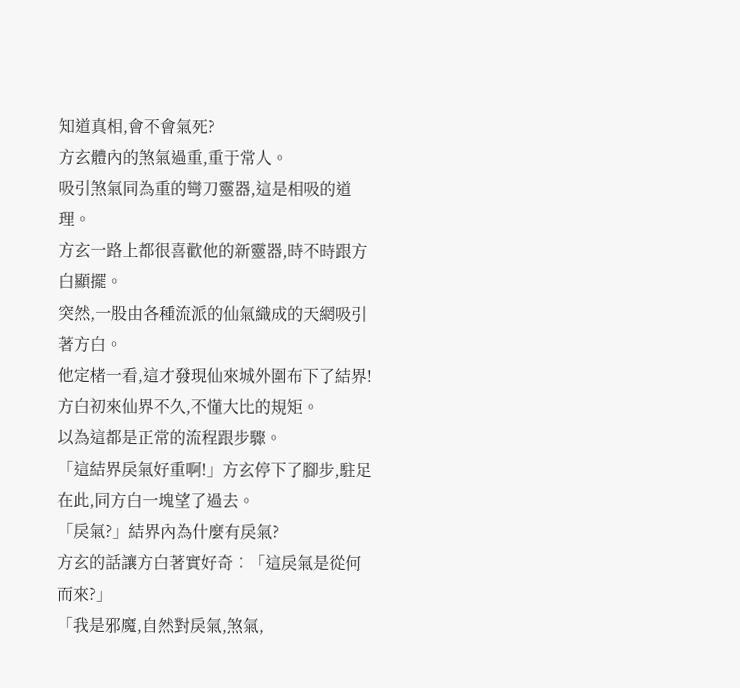知道真相,會不會氣死?
方玄體內的煞氣過重,重于常人。
吸引煞氣同為重的彎刀靈器,這是相吸的道理。
方玄一路上都很喜歡他的新靈器,時不時跟方白顯擺。
突然,一股由各種流派的仙氣織成的天網吸引著方白。
他定楮一看,這才發現仙來城外圍布下了結界!
方白初來仙界不久,不懂大比的規矩。
以為這都是正常的流程跟步驟。
「這結界戾氣好重啊!」方玄停下了腳步,駐足在此,同方白一塊望了過去。
「戾氣?」結界內為什麼有戾氣?
方玄的話讓方白著實好奇︰「這戾氣是從何而來?」
「我是邪魔,自然對戾氣,煞氣,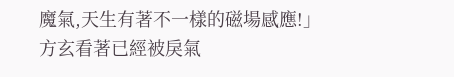魔氣,天生有著不一樣的磁場感應!」
方玄看著已經被戾氣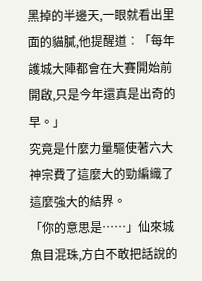黑掉的半邊天,一眼就看出里面的貓膩,他提醒道︰「每年護城大陣都會在大賽開始前開啟,只是今年還真是出奇的早。」
究竟是什麼力量驅使著六大神宗費了這麼大的勁編織了這麼強大的結界。
「你的意思是……」仙來城魚目混珠,方白不敢把話說的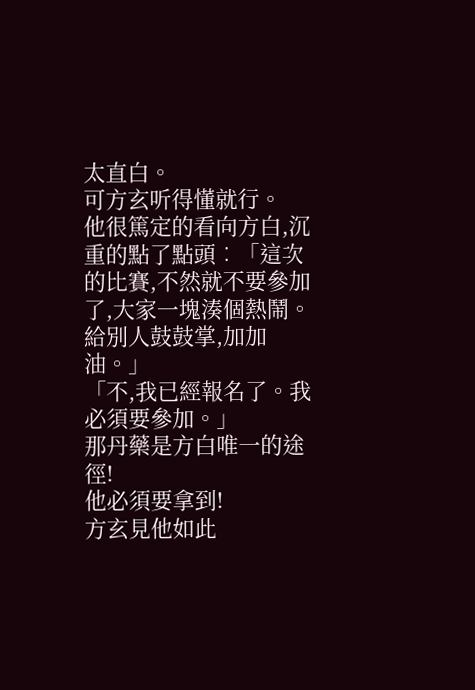太直白。
可方玄听得懂就行。
他很篤定的看向方白,沉重的點了點頭︰「這次的比賽,不然就不要參加了,大家一塊湊個熱鬧。給別人鼓鼓掌,加加油。」
「不,我已經報名了。我必須要參加。」
那丹藥是方白唯一的途徑!
他必須要拿到!
方玄見他如此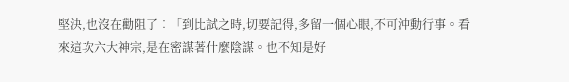堅決,也沒在勸阻了︰「到比試之時,切要記得,多留一個心眼,不可沖動行事。看來這次六大神宗,是在密謀著什麼陰謀。也不知是好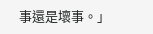事還是壞事。」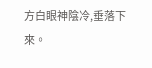方白眼神陰冷,垂落下來。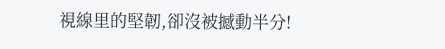視線里的堅韌,卻沒被撼動半分!